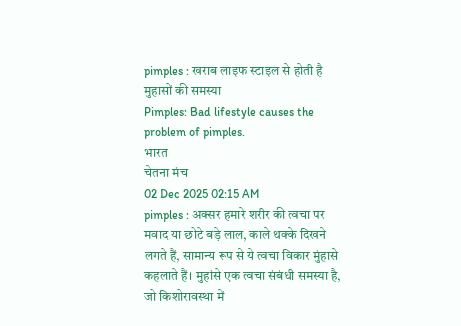pimples : खराब लाइफ स्टाइल से होती है मुहासों की समस्या
Pimples: Bad lifestyle causes the problem of pimples.
भारत
चेतना मंच
02 Dec 2025 02:15 AM
pimples : अक्सर हमारे शरीर की त्वचा पर मवाद या छोटे बड़े लाल, काले थक्के दिखने लगते हैं, सामान्य रूप से ये त्वचा विकार मुंहासे कहलाते हैं। मुहांसे एक त्वचा संबंधी समस्या है, जो किशोरावस्था में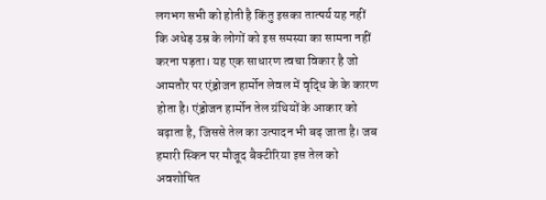लगभग सभी को होती है किंतु इसका तात्पर्य यह नहीं कि अधेड़ उम्र के लोगों को इस समस्या का सामना नहीं करना पड़ता। यह एक साधारण त्वचा विकार है जो आमतौर पर एंड्रोजन हार्मोन लेवल में वृद्धि के के कारण होता है। एंड्रोजन हार्मोन तेल ग्रंथियों के आकार को बढ़ाता है, जिससे तेल का उत्पादन भी बढ़ जाता है। जब हमारी स्किन पर मौजूद बैक्टीरिया इस तेल को अवशोषित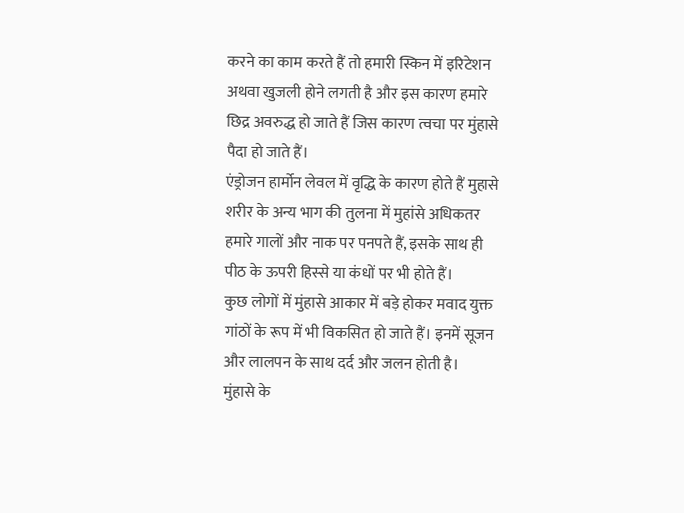करने का काम करते हैं तो हमारी स्किन में इरिटेशन अथवा खुजली होने लगती है और इस कारण हमारे छिद्र अवरुद्ध हो जाते हैं जिस कारण त्वचा पर मुंहासे पैदा हो जाते हैं।
एंड्रोजन हार्मोन लेवल में वृद्धि के कारण होते हैं मुहासे
शरीर के अन्य भाग की तुलना में मुहांसे अधिकतर हमारे गालों और नाक पर पनपते हैं, इसके साथ ही पीठ के ऊपरी हिस्से या कंधों पर भी होते हैं।
कुछ लोगों में मुंहासे आकार में बड़े होकर मवाद युक्त गांठों के रूप में भी विकसित हो जाते हैं। इनमें सूजन और लालपन के साथ दर्द और जलन होती है।
मुंहासे के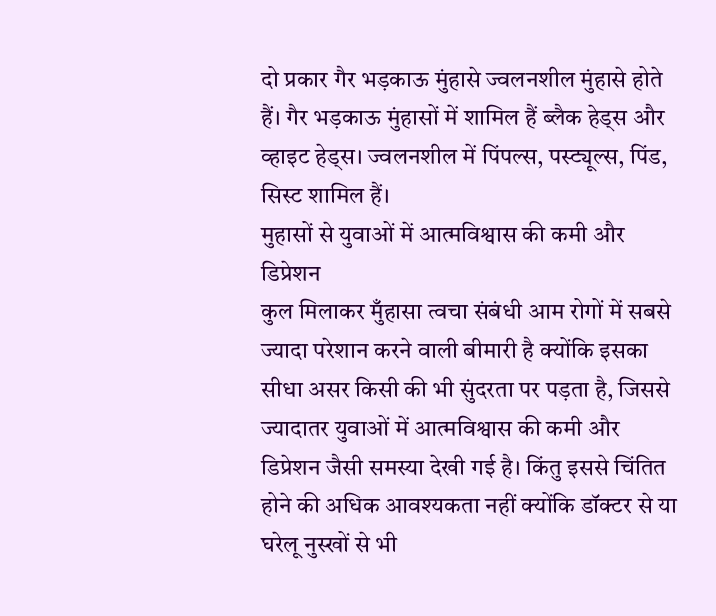दो प्रकार गैर भड़काऊ मुंहासे ज्वलनशील मुंहासे होते हैं। गैर भड़काऊ मुंहासों में शामिल हैं ब्लैक हेड्स और व्हाइट हेड्स। ज्वलनशील में पिंपल्स, पस्ट्यूल्स, पिंड, सिस्ट शामिल हैं।
मुहासों से युवाओं में आत्मविश्वास की कमी और डिप्रेशन
कुल मिलाकर मुँहासा त्वचा संबंधी आम रोगों में सबसे ज्यादा परेशान करने वाली बीमारी है क्योंकि इसका सीधा असर किसी की भी सुंदरता पर पड़ता है, जिससे ज्यादातर युवाओं में आत्मविश्वास की कमी और डिप्रेशन जैसी समस्या देखी गई है। किंतु इससे चिंतित होने की अधिक आवश्यकता नहीं क्योंकि डॉक्टर से या घरेलू नुस्खों से भी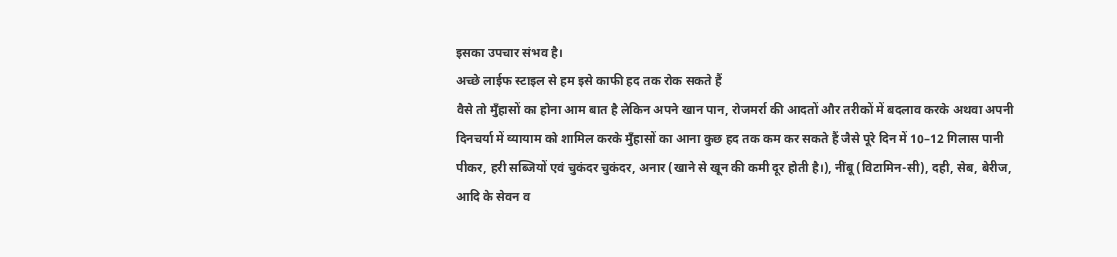इसका उपचार संभव है।
अच्छे लाईफ स्टाइल से हम इसे काफी हद तक रोक सकते हैं
वैसे तो मुँहासों का होना आम बात है लेकिन अपने खान पान, रोजमर्रा की आदतों और तरीकों में बदलाव करके अथवा अपनी दिनचर्या में व्यायाम को शामिल करके मुँहासों का आना कुछ हद तक कम कर सकते हैं जैसे पूरे दिन में 10–12 गिलास पानी पीकर, हरी सब्जियों एवं चुकंदर चुकंदर, अनार (खाने से खून की कमी दूर होती है।), नींबू (विटामिन-सी), दही, सेब, बेरीज, आदि के सेवन व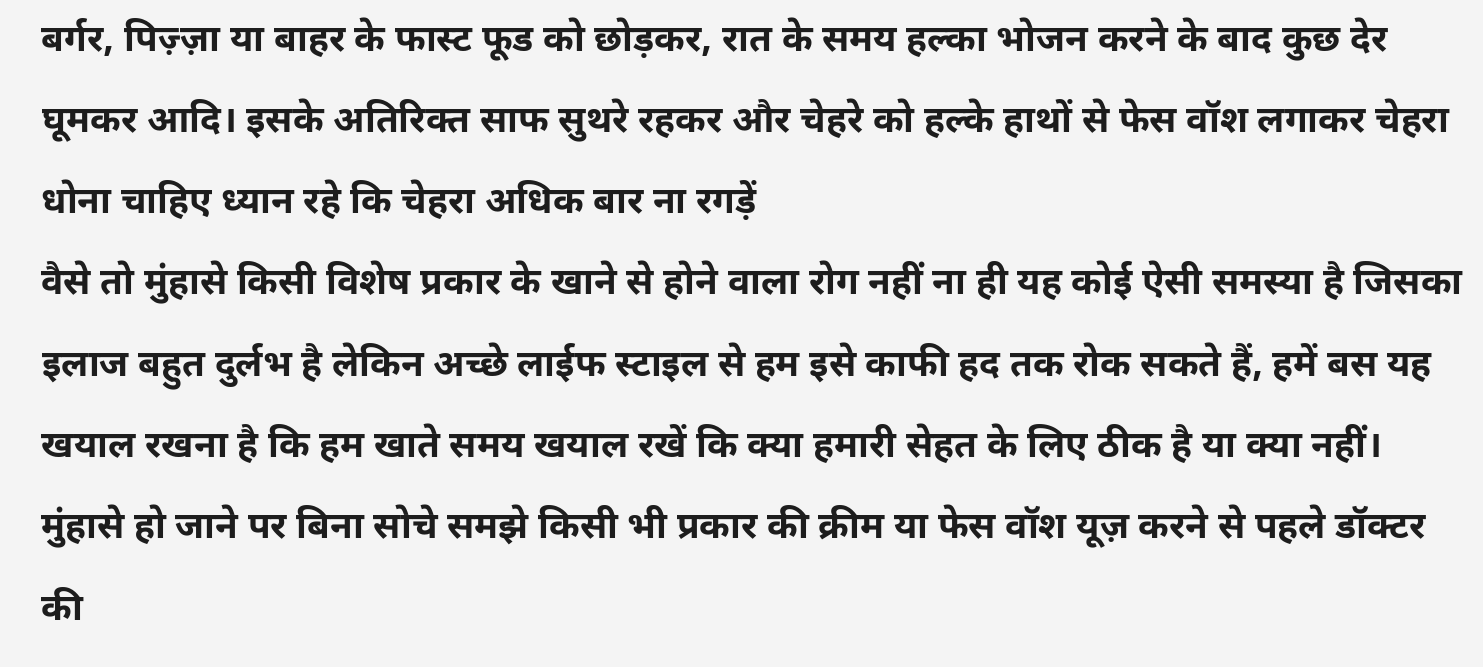बर्गर, पिज़्ज़ा या बाहर के फास्ट फूड को छोड़कर, रात के समय हल्का भोजन करने के बाद कुछ देर घूमकर आदि। इसके अतिरिक्त साफ सुथरे रहकर और चेहरे को हल्के हाथों से फेस वॉश लगाकर चेहरा धोना चाहिए ध्यान रहे कि चेहरा अधिक बार ना रगड़ें
वैसे तो मुंहासे किसी विशेष प्रकार के खाने से होने वाला रोग नहीं ना ही यह कोई ऐसी समस्या है जिसका इलाज बहुत दुर्लभ है लेकिन अच्छे लाईफ स्टाइल से हम इसे काफी हद तक रोक सकते हैं, हमें बस यह खयाल रखना है कि हम खाते समय खयाल रखें कि क्या हमारी सेहत के लिए ठीक है या क्या नहीं।
मुंहासे हो जाने पर बिना सोचे समझे किसी भी प्रकार की क्रीम या फेस वॉश यूज़ करने से पहले डॉक्टर की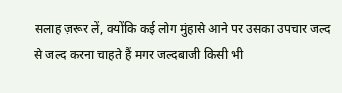सलाह ज़रूर लें, क्योंकि कई लोग मुंहासे आने पर उसका उपचार जल्द से जल्द करना चाहते हैं मगर जल्दबाजी किसी भी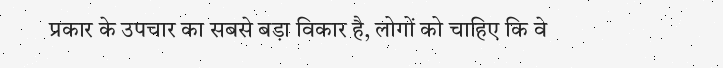प्रकार के उपचार का सबसे बड़ा विकार है, लोगों को चाहिए कि वे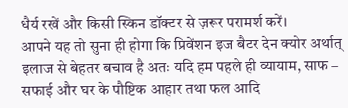धैर्य रखें और किसी स्किन डॉक्टर से ज़रूर परामर्श करें।
आपने यह तो सुना ही होगा कि प्रिवेंशन इज बैटर देन क्योर अर्थात् इलाज से बेहतर बचाव है अतः यदि हम पहले ही व्यायाम, साफ – सफाई और घर के पौष्टिक आहार तथा फल आदि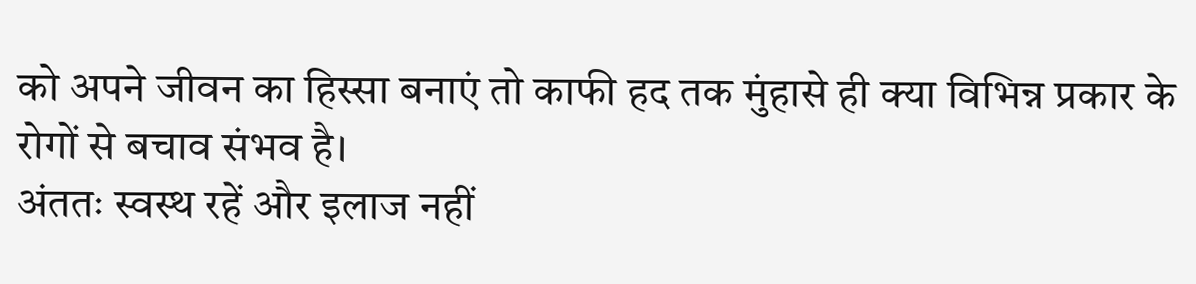को अपने जीवन का हिस्सा बनाएं तो काफी हद तक मुंहासे ही क्या विभिन्न प्रकार के रोगों से बचाव संभव है।
अंततः स्वस्थ रहें और इलाज नहीं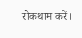रोकथाम करें।